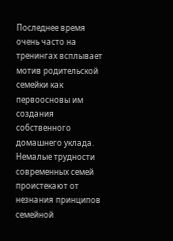Последнее время очень часто на тренингах всплывает мотив родительской семейки как первоосновы им создания собственного домашнего уклада. Немалые трудности современных семей проистекают от незнания принципов семейной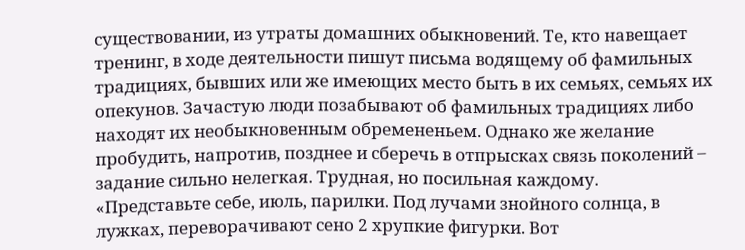существовании, из утраты домашних обыкновений. Те, кто навещает тренинг, в ходе деятельности пишут письма водящему об фамильных традициях, бывших или же имеющих место быть в их семьях, семьях их опекунов. Зачастую люди позабывают об фамильных традициях либо находят их необыкновенным обремененьем. Однако же желание пробудить, напротив, позднее и сберечь в отпрысках связь поколений – задание сильно нелегкая. Трудная, но посильная каждому.
«Представьте себе, июль, парилки. Под лучами знойного солнца, в лужках, переворачивают сено 2 хрупкие фигурки. Вот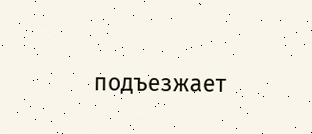подъезжает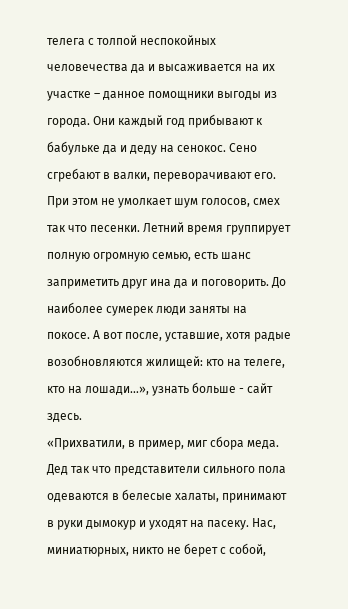телега с толпой неспокойных человечества да и высаживается на их участке – данное помощники выгоды из города. Они каждый год прибывают к бабульке да и деду на сенокос. Сено сгребают в валки, переворачивают его. При этом не умолкает шум голосов, смех так что песенки. Летний время группирует полную огромную семью, есть шанс заприметить друг ина да и поговорить. До наиболее сумерек люди заняты на покосе. А вот после, уставшие, хотя радые возобновляются жилищей: кто на телеге, кто на лошади…», узнать больше - сайт здесь.
«Прихватили, в пример, миг сбора меда. Дед так что представители сильного пола одеваются в белесые халаты, принимают в руки дымокур и уходят на пасеку. Нас, миниатюрных, никто не берет с собой,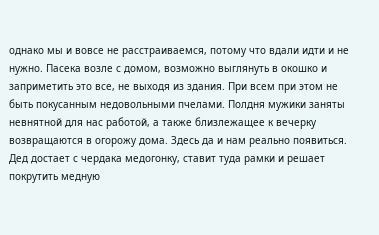однако мы и вовсе не расстраиваемся, потому что вдали идти и не нужно. Пасека возле с домом, возможно выглянуть в окошко и заприметить это все, не выходя из здания. При всем при этом не быть покусанным недовольными пчелами. Полдня мужики заняты невнятной для нас работой, а также близлежащее к вечерку возвращаются в огорожу дома. Здесь да и нам реально появиться. Дед достает с чердака медогонку, ставит туда рамки и решает покрутить медную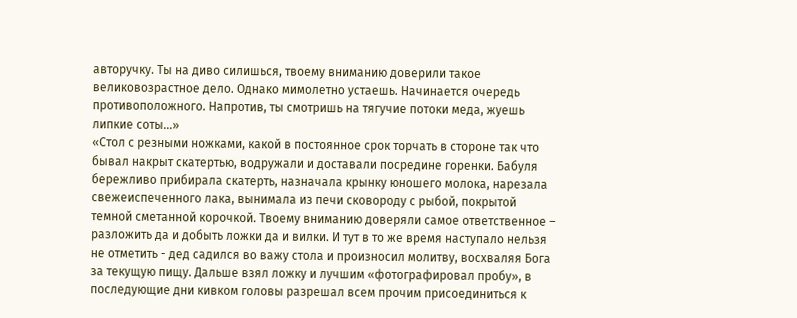авторучку. Ты на диво силишься, твоему вниманию доверили такое великовозрастное дело. Однако мимолетно устаешь. Начинается очередь противоположного. Напротив, ты смотришь на тягучие потоки меда, жуешь липкие соты…»
«Стол с резными ножками, какой в постоянное срок торчать в стороне так что бывал накрыт скатертью, водружали и доставали посредине горенки. Бабуля бережливо прибирала скатерть, назначала крынку юношего молока, нарезала свежеиспеченного лака, вынимала из печи сковороду с рыбой, покрытой темной сметанной корочкой. Твоему вниманию доверяли самое ответственное – разложить да и добыть ложки да и вилки. И тут в то же время наступало нельзя не отметить - дед садился во важу стола и произносил молитву, восхваляя Бога за текущую пищу. Дальше взял ложку и лучшим «фотографировал пробу», в последующие дни кивком головы разрешал всем прочим присоединиться к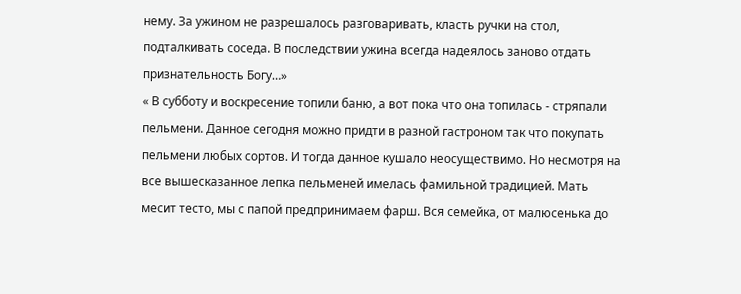нему. За ужином не разрешалось разговаривать, класть ручки на стол, подталкивать соседа. В последствии ужина всегда надеялось заново отдать признательность Богу…»
« В субботу и воскресение топили баню, а вот пока что она топилась - стряпали пельмени. Данное сегодня можно придти в разной гастроном так что покупать пельмени любых сортов. И тогда данное кушало неосуществимо. Но несмотря на все вышесказанное лепка пельменей имелась фамильной традицией. Мать месит тесто, мы с папой предпринимаем фарш. Вся семейка, от малюсенька до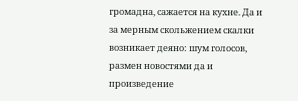громадна, сажается на кухне. Да и за мерным скольжением скалки возникает деяно: шум голосов, размен новостями да и произведение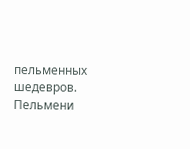пельменных шедевров. Пельмени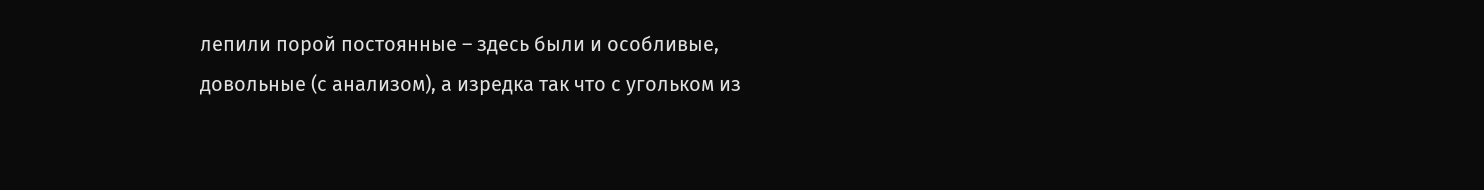лепили порой постоянные – здесь были и особливые, довольные (с анализом), а изредка так что с угольком из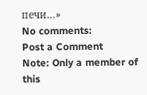печи…»
No comments:
Post a Comment
Note: Only a member of this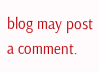blog may post a comment.